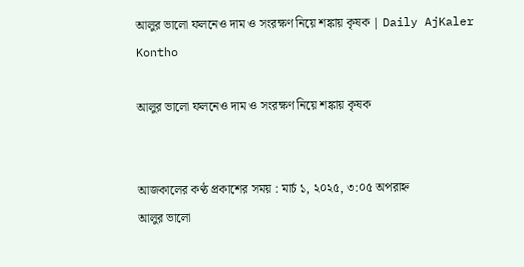আলুর ভালো ফলনেও দাম ও সংরক্ষণ নিয়ে শঙ্কায় কৃষক | Daily AjKaler Kontho

আলুর ভালো ফলনেও দাম ও সংরক্ষণ নিয়ে শঙ্কায় কৃষক


আজকালের কণ্ঠ প্রকাশের সময় : মার্চ ১, ২০২৫, ৩:০৫ অপরাহ্ন
আলুর ভালো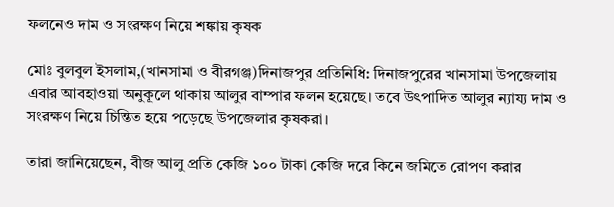ফলনেও দাম ও সংরক্ষণ নিয়ে শঙ্কায় কৃষক

মোঃ বুলবুল ইসলাম,(খানসামা ও বীরগঞ্জ)দিনাজপুর প্রতিনিধি: দিনাজপুরের খানসামা উপজেলায় এবার আবহাওয়া অনুকূলে থাকায় আলুর বাম্পার ফলন হয়েছে। তবে উৎপাদিত আলুর ন্যায্য দাম ও সংরক্ষণ নিয়ে চিন্তিত হয়ে পড়েছে উপজেলার কৃষকরা।

তারা জানিয়েছেন, বীজ আলু প্রতি কেজি ১০০ টাকা কেজি দরে কিনে জমিতে রোপণ করার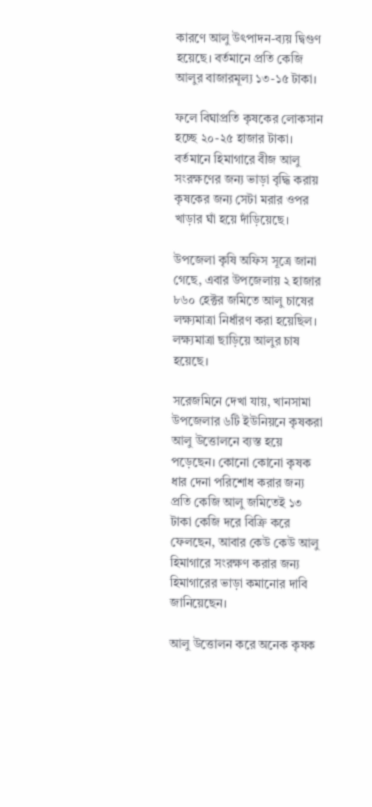কারণে আলু উৎপাদন-ব্যয় দ্বিগুণ হয়েছে। বর্তমানে প্রতি কেজি আলুর বাজারমূল্য ১৩-১৫ টাকা।

ফলে বিঘাপ্রতি কৃষকের লোকসান হচ্ছে ২০-২৫ হাজার টাকা। বর্তমানে হিমাগারে বীজ আলু সংরক্ষণের জন্য ভাড়া বৃদ্ধি করায় কৃষকের জন্য সেটা মরার ওপর খাড়ার ঘাঁ হয়ে দাঁড়িয়েছে।

উপজেলা কৃষি অফিস সূত্রে জানা গেছে, এবার উপজেলায় ২ হাজার ৮৬০ হেক্টর জমিতে আলু চাষের লক্ষ্যমাত্রা নির্ধারণ করা হয়েছিল। লক্ষ্যমাত্রা ছাড়িয়ে আলুর চাষ হয়েছে।

সরেজমিনে দেখা যায়, খানসামা উপজেলার ৬টি ইউনিয়নে কৃষকরা আলু উত্তোলনে ব্যস্ত হয়ে পড়েছেন। কোনো কোনো কৃষক ধার দেনা পরিশোধ করার জন্য প্রতি কেজি আলু জমিতেই ১৩ টাকা কেজি দরে বিক্রি করে ফেলছেন, আবার কেউ কেউ আলু হিমাগারে সংরক্ষণ করার জন্য হিমাগারের ভাড়া কমানোর দাবি জানিয়েছেন।

আলু উত্তোলন করে অনেক কৃষক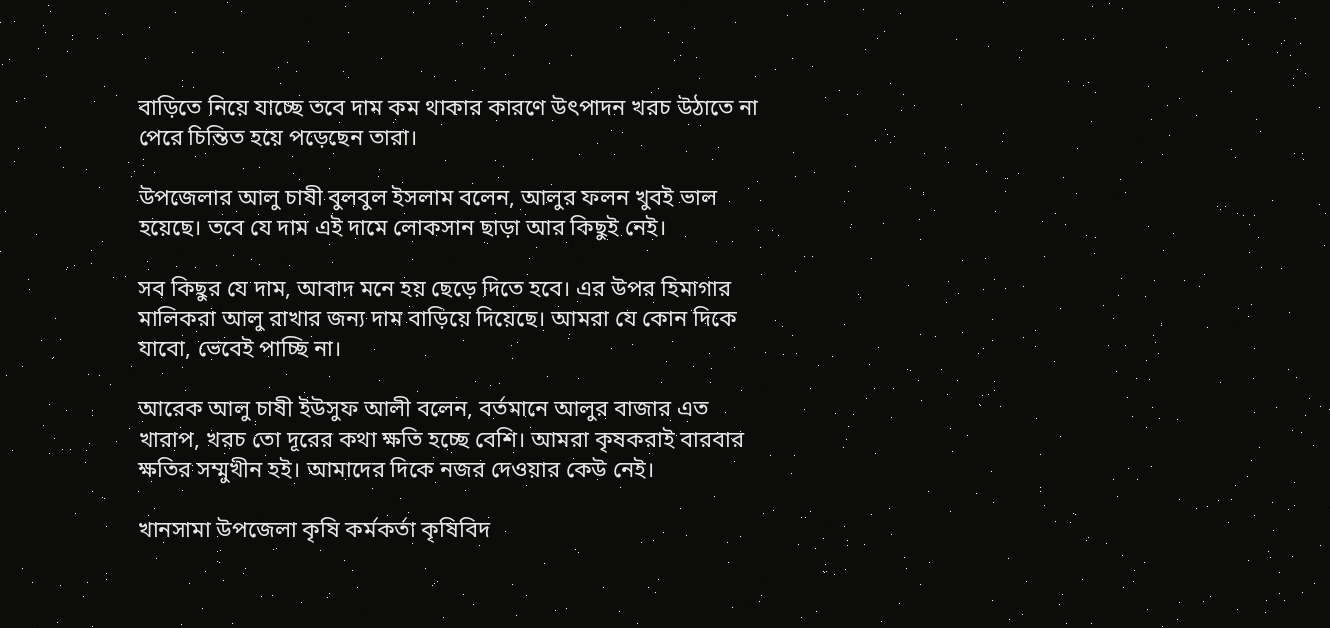বাড়িতে নিয়ে যাচ্ছে তবে দাম কম থাকার কারণে উৎপাদন খরচ উঠাতে না পেরে চিন্তিত হয়ে পড়েছেন তারা।

উপজেলার আলু চাষী বুলবুল ইসলাম বলেন, আলুর ফলন খুবই ভাল হয়েছে। তবে যে দাম এই দামে লোকসান ছাড়া আর কিছুই নেই।

সব কিছুর যে দাম, আবাদ মনে হয় ছেড়ে দিতে হবে। এর উপর হিমাগার মালিকরা আলু রাখার জন্য দাম বাড়িয়ে দিয়েছে। আমরা যে কোন দিকে যাবো, ভেবেই পাচ্ছি না।

আরেক আলু চাষী ইউসুফ আলী বলেন, বর্তমানে আলুর বাজার এত খারাপ, খরচ তো দূরের কথা ক্ষতি হচ্ছে বেশি। আমরা কৃষকরাই বারবার ক্ষতির সম্মুখীন হই। আমাদের দিকে নজর দেওয়ার কেউ নেই।

খানসামা উপজেলা কৃষি কর্মকর্তা কৃষিবিদ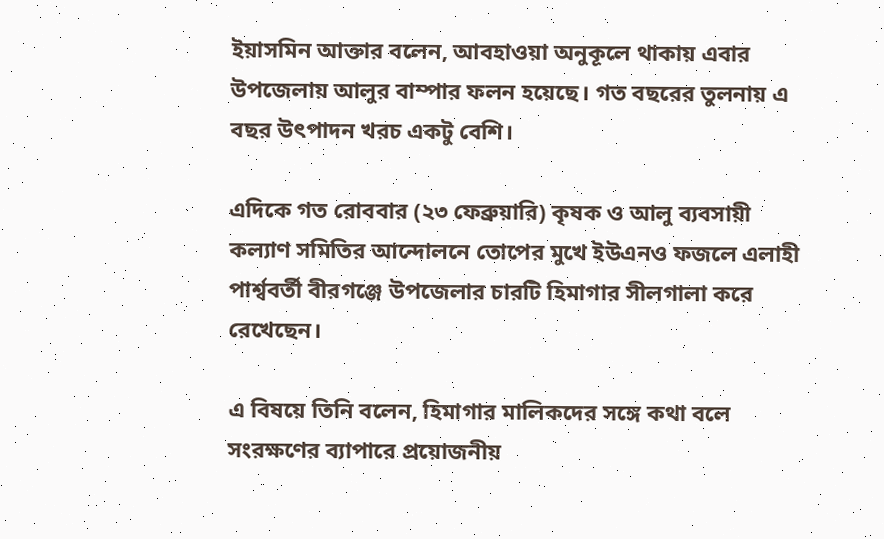ইয়াসমিন আক্তার বলেন, আবহাওয়া অনুকূলে থাকায় এবার উপজেলায় আলুর বাম্পার ফলন হয়েছে। গত বছরের তুলনায় এ বছর উৎপাদন খরচ একটু বেশি।

এদিকে গত রোববার (২৩ ফেব্রুয়ারি) কৃষক ও আলু ব্যবসায়ী কল্যাণ সমিতির আন্দোলনে তোপের মুখে ইউএনও ফজলে এলাহী পার্শ্ববর্তী বীরগঞ্জে উপজেলার চারটি হিমাগার সীলগালা করে রেখেছেন।

এ বিষয়ে তিনি বলেন, হিমাগার মালিকদের সঙ্গে কথা বলে সংরক্ষণের ব্যাপারে প্রয়োজনীয়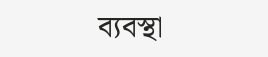ব্যবস্থা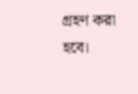গ্রহণ করা হবে।